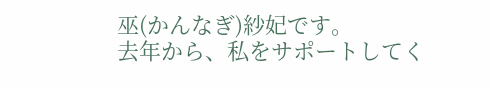巫(かんなぎ)紗妃です。
去年から、私をサポートしてく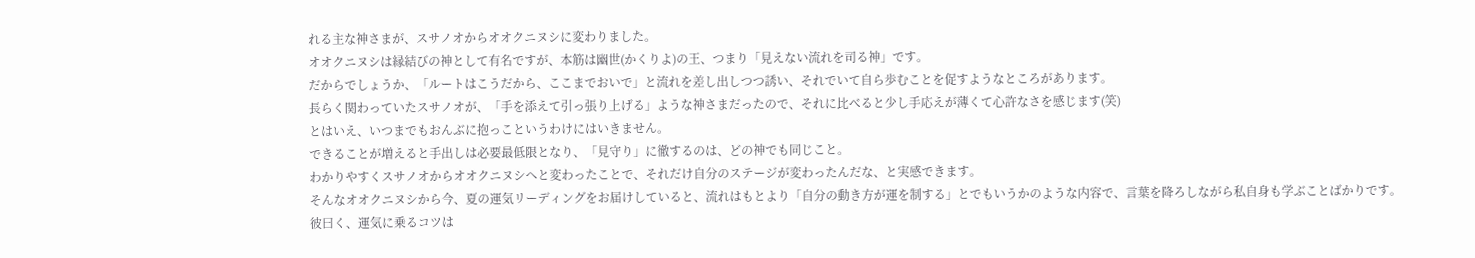れる主な神さまが、スサノオからオオクニヌシに変わりました。
オオクニヌシは縁結びの神として有名ですが、本筋は幽世(かくりよ)の王、つまり「見えない流れを司る神」です。
だからでしょうか、「ルートはこうだから、ここまでおいで」と流れを差し出しつつ誘い、それでいて自ら歩むことを促すようなところがあります。
長らく関わっていたスサノオが、「手を添えて引っ張り上げる」ような神さまだったので、それに比べると少し手応えが薄くて心許なさを感じます(笑)
とはいえ、いつまでもおんぶに抱っこというわけにはいきません。
できることが増えると手出しは必要最低限となり、「見守り」に徹するのは、どの神でも同じこと。
わかりやすくスサノオからオオクニヌシへと変わったことで、それだけ自分のステージが変わったんだな、と実感できます。
そんなオオクニヌシから今、夏の運気リーディングをお届けしていると、流れはもとより「自分の動き方が運を制する」とでもいうかのような内容で、言葉を降ろしながら私自身も学ぶことばかりです。
彼曰く、運気に乗るコツは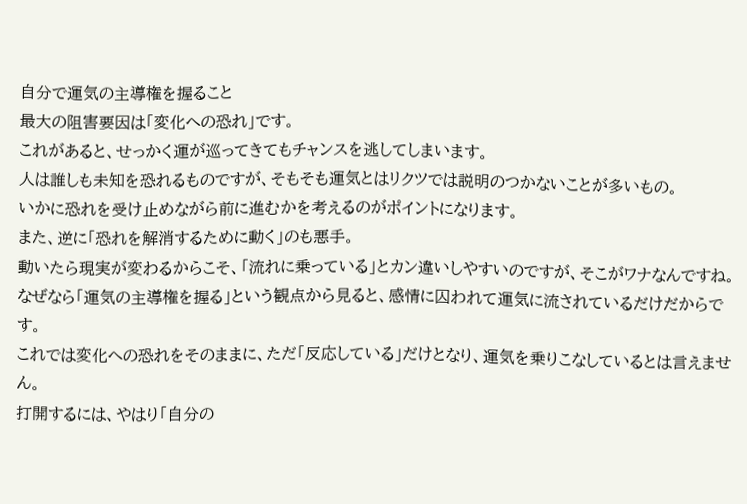自分で運気の主導権を握ること
最大の阻害要因は「変化への恐れ」です。
これがあると、せっかく運が巡ってきてもチャンスを逃してしまいます。
人は誰しも未知を恐れるものですが、そもそも運気とはリクツでは説明のつかないことが多いもの。
いかに恐れを受け止めながら前に進むかを考えるのがポイントになります。
また、逆に「恐れを解消するために動く」のも悪手。
動いたら現実が変わるからこそ、「流れに乗っている」とカン違いしやすいのですが、そこがワナなんですね。
なぜなら「運気の主導権を握る」という観点から見ると、感情に囚われて運気に流されているだけだからです。
これでは変化への恐れをそのままに、ただ「反応している」だけとなり、運気を乗りこなしているとは言えません。
打開するには、やはり「自分の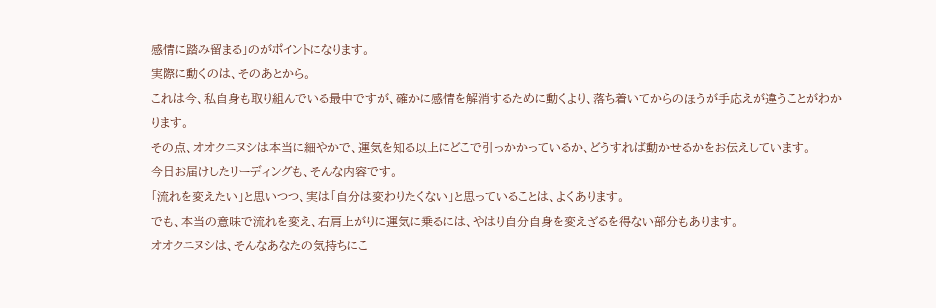感情に踏み留まる」のがポイントになります。
実際に動くのは、そのあとから。
これは今、私自身も取り組んでいる最中ですが、確かに感情を解消するために動くより、落ち着いてからのほうが手応えが違うことがわかります。
その点、オオクニヌシは本当に細やかで、運気を知る以上にどこで引っかかっているか、どうすれば動かせるかをお伝えしています。
今日お届けしたリーディングも、そんな内容です。
「流れを変えたい」と思いつつ、実は「自分は変わりたくない」と思っていることは、よくあります。
でも、本当の意味で流れを変え、右肩上がりに運気に乗るには、やはり自分自身を変えざるを得ない部分もあります。
オオクニヌシは、そんなあなたの気持ちにこ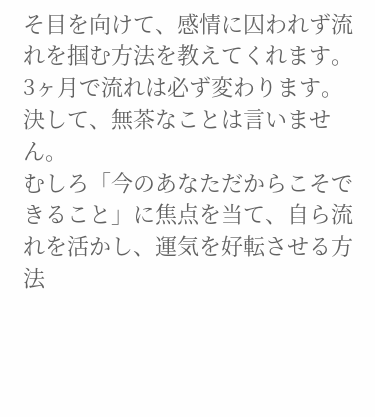そ目を向けて、感情に囚われず流れを掴む方法を教えてくれます。
3ヶ月で流れは必ず変わります。
決して、無茶なことは言いません。
むしろ「今のあなただからこそできること」に焦点を当て、自ら流れを活かし、運気を好転させる方法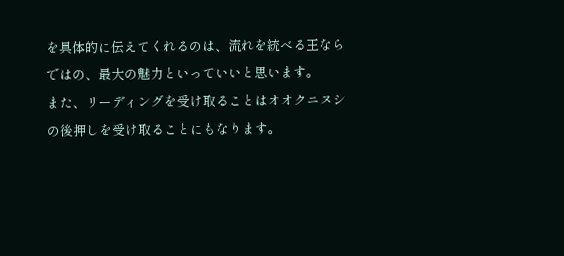を具体的に伝えてくれるのは、流れを統べる王ならではの、最大の魅力といっていいと思います。
また、リーディングを受け取ることはオオクニヌシの後押しを受け取ることにもなります。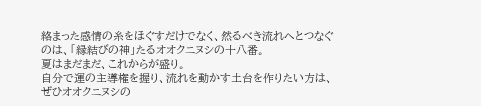絡まった感情の糸をほぐすだけでなく、然るべき流れへとつなぐのは、「縁結びの神」たるオオクニヌシの十八番。
夏はまだまだ、これからが盛り。
自分で運の主導権を握り、流れを動かす土台を作りたい方は、ぜひオオクニヌシの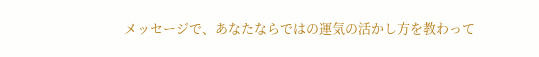メッセージで、あなたならではの運気の活かし方を教わって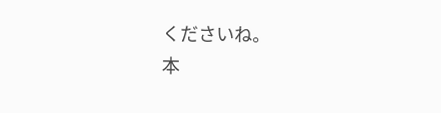くださいね。
本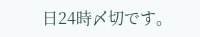日24時〆切です。